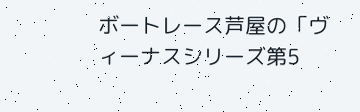ボートレース芦屋の「ヴィーナスシリーズ第5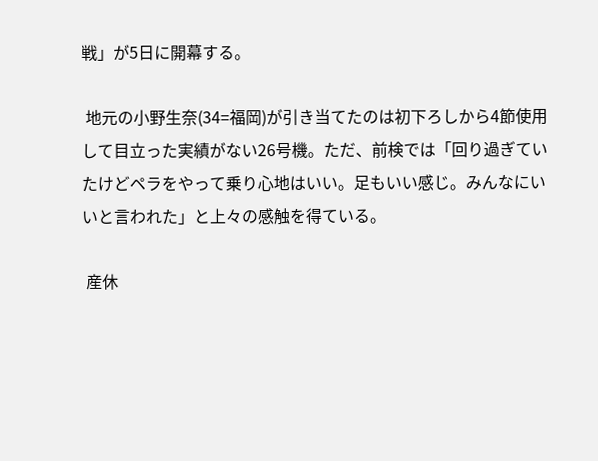戦」が5日に開幕する。

 地元の小野生奈(34=福岡)が引き当てたのは初下ろしから4節使用して目立った実績がない26号機。ただ、前検では「回り過ぎていたけどペラをやって乗り心地はいい。足もいい感じ。みんなにいいと言われた」と上々の感触を得ている。

 産休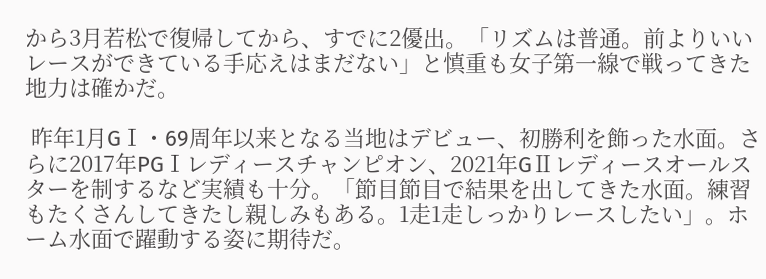から3月若松で復帰してから、すでに2優出。「リズムは普通。前よりいいレースができている手応えはまだない」と慎重も女子第一線で戦ってきた地力は確かだ。

 昨年1月GⅠ・69周年以来となる当地はデビュー、初勝利を飾った水面。さらに2017年PGⅠレディースチャンピオン、2021年GⅡレディースオールスターを制するなど実績も十分。「節目節目で結果を出してきた水面。練習もたくさんしてきたし親しみもある。1走1走しっかりレースしたい」。ホーム水面で躍動する姿に期待だ。